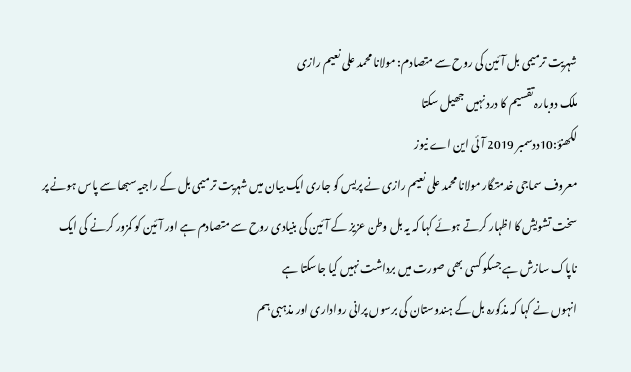شہریت ترمیمی بل آئین کی روح سے متصادم: مولانا محمد علی نعیم رازی
ملک دوبارہ تقسیم کا درد نہیں جھیل سکتا
لکھنؤ:10ددسمبر 2019 آئی این اے نیوز
معروف سماجی خدمتگار مولانا محمد علی نعیم رازی نے پریس کو جاری ایک بیان میں شہریت ترمیمی بل کے راجیہ سبھا سے پاس ہونے پر سخت تشویش کا اظہار کرتے ہوئے کہا کہ یہ بل وطن عزیز کے آئین کی بنیادی روح سے متصادم ہے اور آئین کو کمزور کرنے کی ایک ناپاک سازش ہے جسکو کسی بھی صورت میں برداشت نہیں کیا جاسکتا ہے
انہوں نے کہا کہ مذکورہ بل کے ہندوستان کی برسوں پرانی رواداری اور مذہبی ہم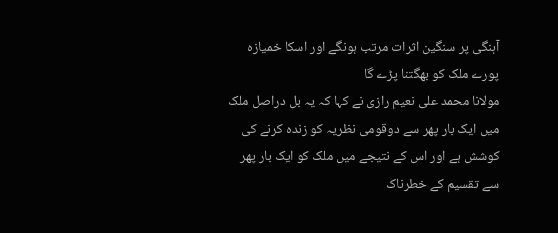آہنگی پر سنگین اثرات مرتب ہونگے اور اسکا خمیازہ پورے ملک کو بھگتنا پڑے گا
مولانا محمد علی نعیم رازی نے کہا کہ یہ بل دراصل ملک میں ایک بار پھر سے دوقومی نظریہ کو زندہ کرنے کی کوشش ہے اور اس کے نتیجے میں ملک کو ایک بار پھر سے تقسیم کے خطرناک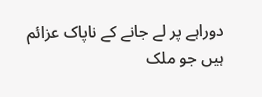دوراہے پر لے جانے کے ناپاک عزائم ہیں جو ملک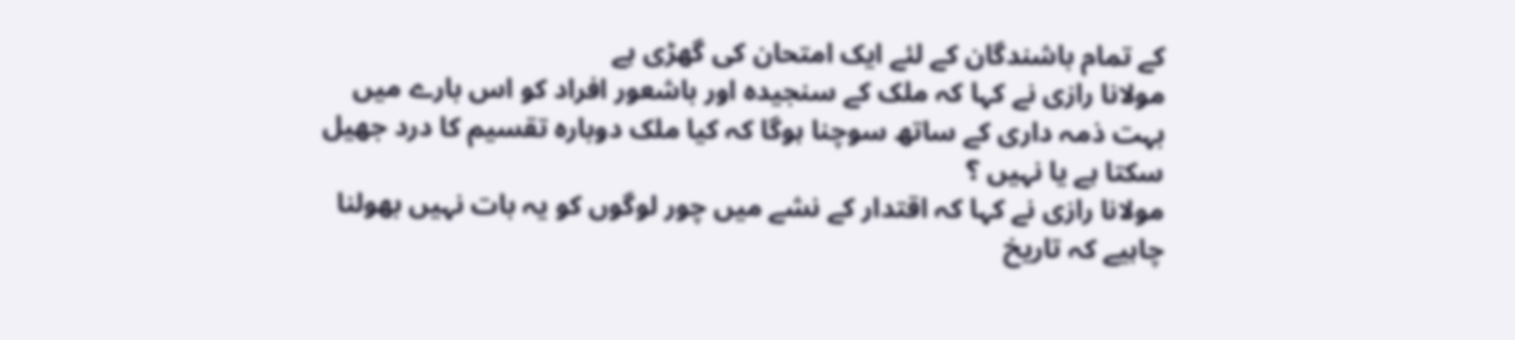کے تمام باشندگان کے لئے ایک امتحان کی گھڑی ہے
مولانا رازی نے کہا کہ ملک کے سنجیدہ اور باشعور افراد کو اس بارے میں بہت ذمہ داری کے ساتھ سوچنا ہوگا کہ کیا ملک دوبارہ تقسیم کا درد جھیل سکتا ہے یا نہیں ؟
مولانا رازی نے کہا کہ اقتدار کے نشے میں چور لوگوں کو یہ بات نہیں بھولنا چاہیے کہ تاریخ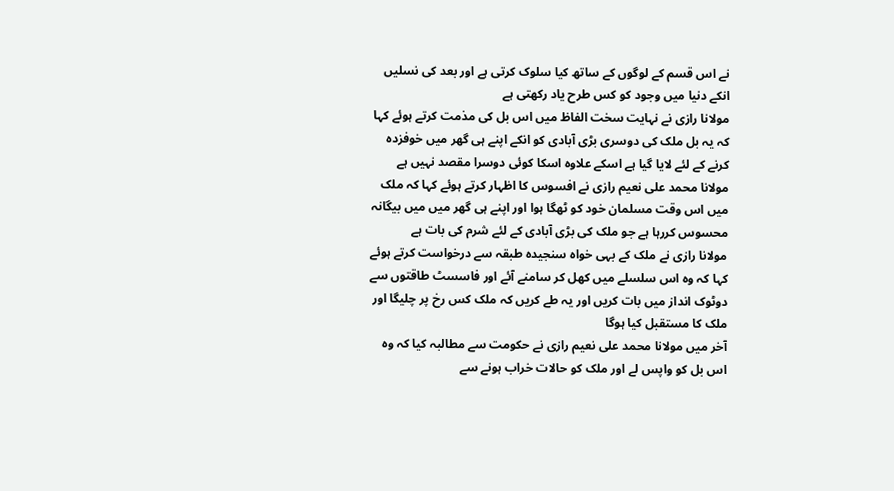نے اس قسم کے لوگوں کے ساتھ کیا سلوک کرتی ہے اور بعد کی نسلیں انکے دنیا میں وجود کو کس طرح یاد رکھتی ہے
مولانا رازی نے نہایت سخت الفاظ میں اس بل کی مذمت کرتے ہوئے کہا کہ یہ بل ملک کی دوسری بڑی آبادی کو انکے اپنے ہی گھر میں خوفزدہ کرنے کے لئے لایا گیا ہے اسکے علاوہ اسکا کوئی دوسرا مقصد نہیں ہے
مولانا محمد علی نعیم رازی نے افسوس کا اظہار کرتے ہوئے کہا کہ ملک میں اس وقت مسلمان خود کو ٹھگا ہوا اور اپنے ہی گھر میں میں بیگانہ محسوس کررہا ہے جو ملک کی بڑی آبادی کے لئے شرم کی بات ہے
مولانا رازی نے ملک کے بہی خواہ سنجیدہ طبقہ سے درخواست کرتے ہوئے کہا کہ وہ اس سلسلے میں کھل کر سامنے آئے اور فاسسٹ طاقتوں سے دوٹوک انداز میں بات کریں اور یہ طے کریں کہ ملک کس رخ پر چلیگا اور ملک کا مستقبل کیا ہوگا
آخر میں مولانا محمد علی نعیم رازی نے حکومت سے مطالبہ کیا کہ وہ اس بل کو واپس لے اور ملک کو حالات خراب ہونے سے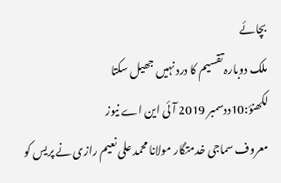بچائے
ملک دوبارہ تقسیم کا درد نہیں جھیل سکتا
لکھنؤ:10ددسمبر 2019 آئی این اے نیوز
معروف سماجی خدمتگار مولانا محمد علی نعیم رازی نے پریس کو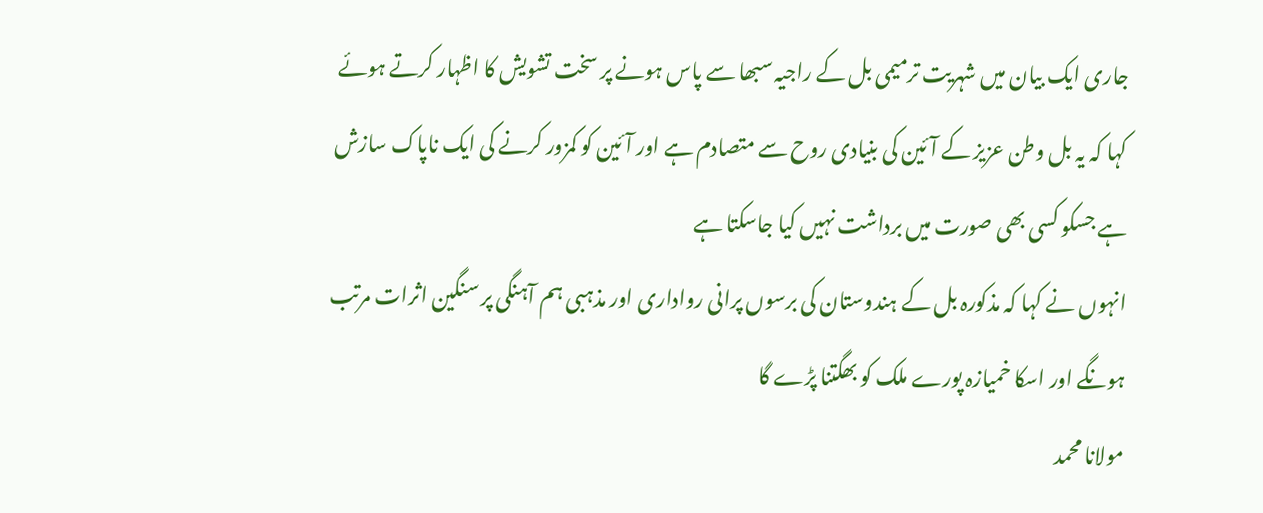جاری ایک بیان میں شہریت ترمیمی بل کے راجیہ سبھا سے پاس ہونے پر سخت تشویش کا اظہار کرتے ہوئے کہا کہ یہ بل وطن عزیز کے آئین کی بنیادی روح سے متصادم ہے اور آئین کو کمزور کرنے کی ایک ناپاک سازش ہے جسکو کسی بھی صورت میں برداشت نہیں کیا جاسکتا ہے
انہوں نے کہا کہ مذکورہ بل کے ہندوستان کی برسوں پرانی رواداری اور مذہبی ہم آہنگی پر سنگین اثرات مرتب ہونگے اور اسکا خمیازہ پورے ملک کو بھگتنا پڑے گا
مولانا محمد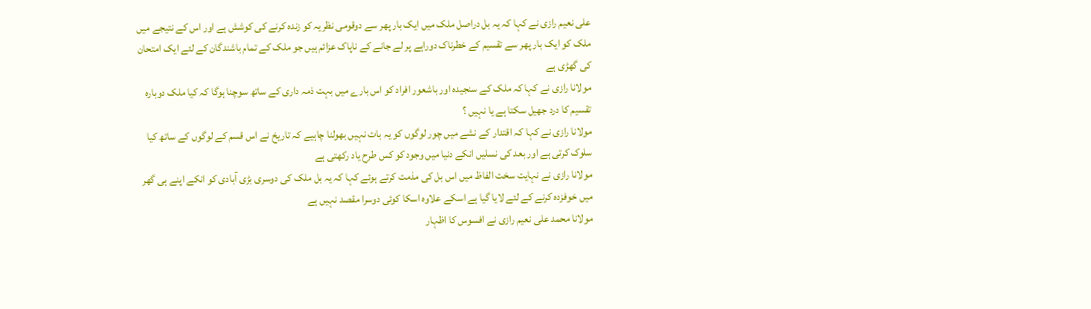علی نعیم رازی نے کہا کہ یہ بل دراصل ملک میں ایک بار پھر سے دوقومی نظریہ کو زندہ کرنے کی کوشش ہے اور اس کے نتیجے میں ملک کو ایک بار پھر سے تقسیم کے خطرناک دوراہے پر لے جانے کے ناپاک عزائم ہیں جو ملک کے تمام باشندگان کے لئے ایک امتحان کی گھڑی ہے
مولانا رازی نے کہا کہ ملک کے سنجیدہ اور باشعور افراد کو اس بارے میں بہت ذمہ داری کے ساتھ سوچنا ہوگا کہ کیا ملک دوبارہ تقسیم کا درد جھیل سکتا ہے یا نہیں ؟
مولانا رازی نے کہا کہ اقتدار کے نشے میں چور لوگوں کو یہ بات نہیں بھولنا چاہیے کہ تاریخ نے اس قسم کے لوگوں کے ساتھ کیا سلوک کرتی ہے اور بعد کی نسلیں انکے دنیا میں وجود کو کس طرح یاد رکھتی ہے
مولانا رازی نے نہایت سخت الفاظ میں اس بل کی مذمت کرتے ہوئے کہا کہ یہ بل ملک کی دوسری بڑی آبادی کو انکے اپنے ہی گھر میں خوفزدہ کرنے کے لئے لایا گیا ہے اسکے علاوہ اسکا کوئی دوسرا مقصد نہیں ہے
مولانا محمد علی نعیم رازی نے افسوس کا اظہار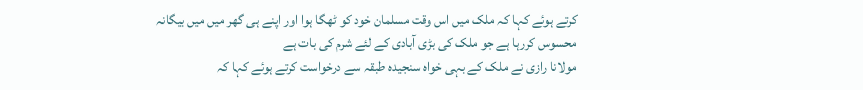کرتے ہوئے کہا کہ ملک میں اس وقت مسلمان خود کو ٹھگا ہوا اور اپنے ہی گھر میں میں بیگانہ محسوس کررہا ہے جو ملک کی بڑی آبادی کے لئے شرم کی بات ہے
مولانا رازی نے ملک کے بہی خواہ سنجیدہ طبقہ سے درخواست کرتے ہوئے کہا کہ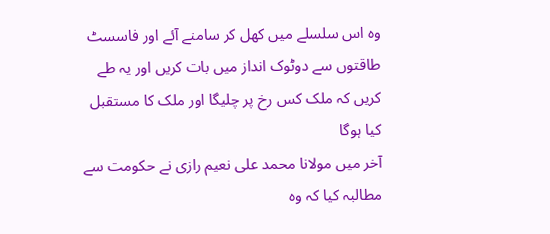وہ اس سلسلے میں کھل کر سامنے آئے اور فاسسٹ طاقتوں سے دوٹوک انداز میں بات کریں اور یہ طے کریں کہ ملک کس رخ پر چلیگا اور ملک کا مستقبل کیا ہوگا
آخر میں مولانا محمد علی نعیم رازی نے حکومت سے مطالبہ کیا کہ وہ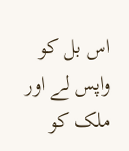اس بل کو واپس لے اور ملک کو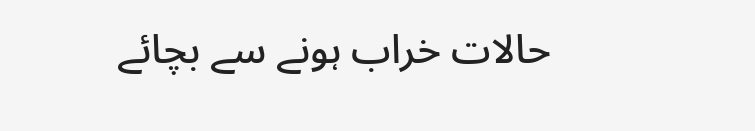حالات خراب ہونے سے بچائے